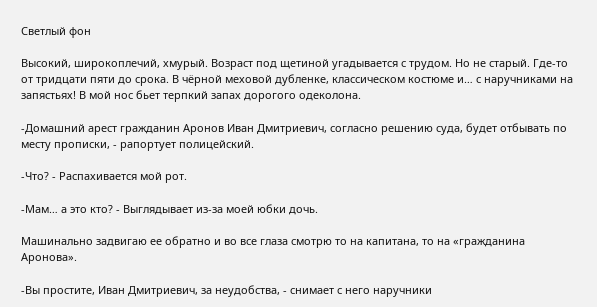Светлый фон

Высокий, широкоплечий, хмурый. Возраст под щетиной угадывается с трудом. Но не старый. Где-то от тридцати пяти до срока. В чёрной меховой дубленке, классическом костюме и… с наручниками на запястьях! В мой нос бьет терпкий запах дорогого одеколона.

-Домашний арест гражданин Аронов Иван Дмитриевич, согласно решению суда, будет отбывать по месту прописки, - рапортует полицейский.

-Что? - Распахивается мой рот.

-Мам… а это кто? - Выглядывает из-за моей юбки дочь.

Машинально задвигаю ее обратно и во все глаза смотрю то на капитана, то на «гражданина Аронова».

-Вы простите, Иван Дмитриевич, за неудобства, - снимает с него наручники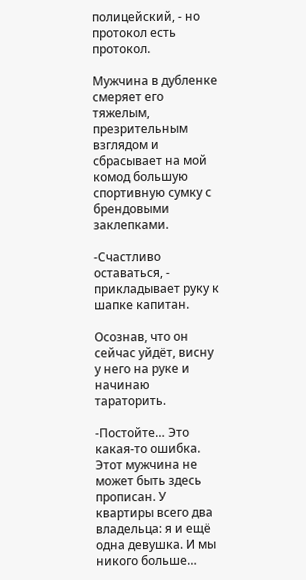полицейский, - но протокол есть протокол.

Мужчина в дубленке смеряет его тяжелым, презрительным взглядом и сбрасывает на мой комод большую спортивную сумку с брендовыми заклепками.

-Счастливо оставаться, - прикладывает руку к шапке капитан.

Осознав, что он сейчас уйдёт, висну у него на руке и начинаю тараторить.

-Постойте… Это какая-то ошибка. Этот мужчина не может быть здесь прописан. У квартиры всего два владельца: я и ещё одна девушка. И мы никого больше…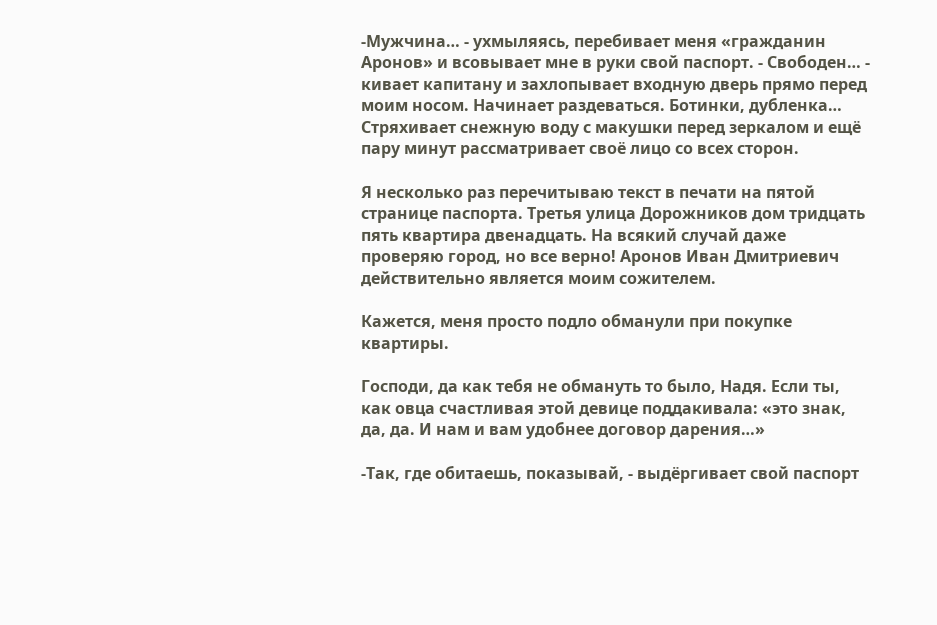-Мужчина… - ухмыляясь, перебивает меня «гражданин Аронов» и всовывает мне в руки свой паспорт. - Свободен… - кивает капитану и захлопывает входную дверь прямо перед моим носом. Начинает раздеваться. Ботинки, дубленка… Стряхивает снежную воду с макушки перед зеркалом и ещё пару минут рассматривает своё лицо со всех сторон.

Я несколько раз перечитываю текст в печати на пятой странице паспорта. Третья улица Дорожников дом тридцать пять квартира двенадцать. На всякий случай даже проверяю город, но все верно! Аронов Иван Дмитриевич действительно является моим сожителем.

Кажется, меня просто подло обманули при покупке квартиры.

Господи, да как тебя не обмануть то было, Надя. Если ты, как овца счастливая этой девице поддакивала: «это знак, да, да. И нам и вам удобнее договор дарения…»

-Так, где обитаешь, показывай, - выдёргивает свой паспорт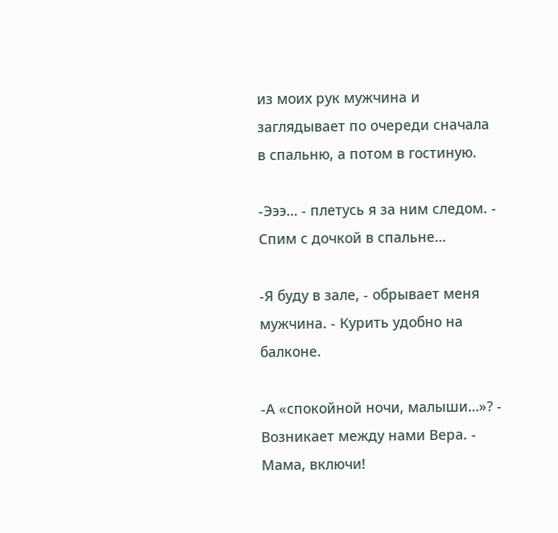из моих рук мужчина и заглядывает по очереди сначала в спальню, а потом в гостиную.

-Эээ… - плетусь я за ним следом. - Спим с дочкой в спальне…

-Я буду в зале, - обрывает меня мужчина. - Курить удобно на балконе.

-А «спокойной ночи, малыши…»? - Возникает между нами Вера. - Мама, включи!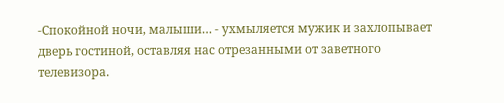-Спокойной ночи, малыши… - ухмыляется мужик и захлопывает дверь гостиной, оставляя нас отрезанными от заветного телевизора.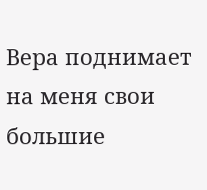Вера поднимает на меня свои большие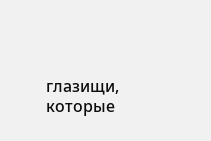глазищи, которые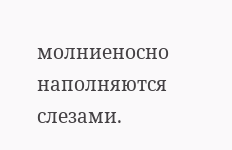молниеносно наполняются слезами.